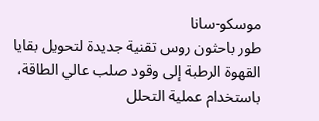موسكو-سانا
طور باحثون روس تقنية جديدة لتحويل بقايا القهوة الرطبة إلى وقود صلب عالي الطاقة، باستخدام عملية التحلل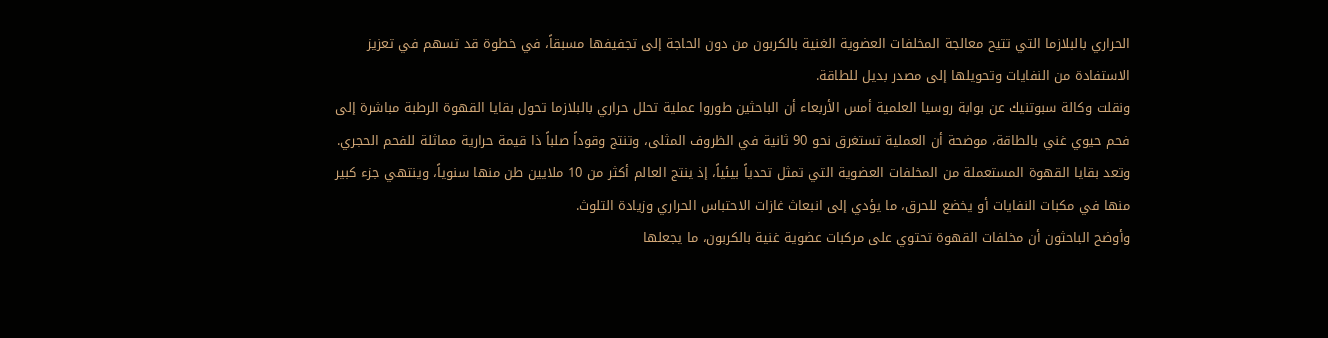الحراري بالبلازما التي تتيح معالجة المخلفات العضوية الغنية بالكربون من دون الحاجة إلى تجفيفها مسبقاً، في خطوة قد تسهم في تعزيز الاستفادة من النفايات وتحويلها إلى مصدر بديل للطاقة.
ونقلت وكالة سبوتنيك عن بوابة روسيا العلمية أمس الأربعاء أن الباحثين طوروا عملية تحلل حراري بالبلازما تحول بقايا القهوة الرطبة مباشرة إلى فحم حيوي غني بالطاقة، موضحة أن العملية تستغرق نحو 90 ثانية في الظروف المثلى، وتنتج وقوداً صلباً ذا قيمة حرارية مماثلة للفحم الحجري.
وتعد بقايا القهوة المستعملة من المخلفات العضوية التي تمثل تحدياً بيئياً، إذ ينتج العالم أكثر من 10 ملايين طن منها سنوياً، وينتهي جزء كبير منها في مكبات النفايات أو يخضع للحرق، ما يؤدي إلى انبعاث غازات الاحتباس الحراري وزيادة التلوث.
وأوضح الباحثون أن مخلفات القهوة تحتوي على مركبات عضوية غنية بالكربون، ما يجعلها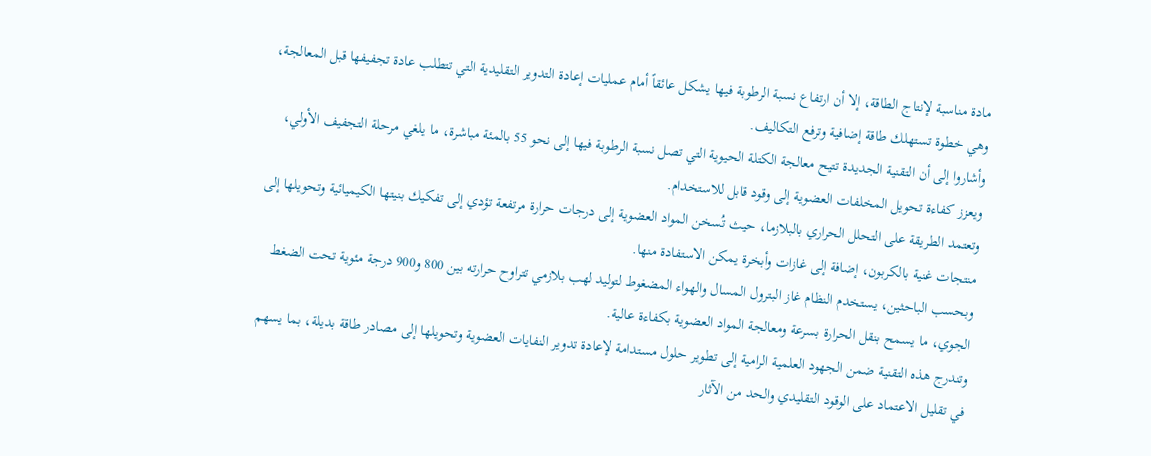مادة مناسبة لإنتاج الطاقة، إلا أن ارتفاع نسبة الرطوبة فيها يشكل عائقاً أمام عمليات إعادة التدوير التقليدية التي تتطلب عادة تجفيفها قبل المعالجة، وهي خطوة تستهلك طاقة إضافية وترفع التكاليف.
وأشاروا إلى أن التقنية الجديدة تتيح معالجة الكتلة الحيوية التي تصل نسبة الرطوبة فيها إلى نحو 55 بالمئة مباشرة، ما يلغي مرحلة التجفيف الأولي، ويعزز كفاءة تحويل المخلفات العضوية إلى وقود قابل للاستخدام.
وتعتمد الطريقة على التحلل الحراري بالبلازما، حيث تُسخن المواد العضوية إلى درجات حرارة مرتفعة تؤدي إلى تفكيك بنيتها الكيميائية وتحويلها إلى منتجات غنية بالكربون، إضافة إلى غازات وأبخرة يمكن الاستفادة منها.
وبحسب الباحثين، يستخدم النظام غاز البترول المسال والهواء المضغوط لتوليد لهب بلازمي تتراوح حرارته بين 800 و900 درجة مئوية تحت الضغط الجوي، ما يسمح بنقل الحرارة بسرعة ومعالجة المواد العضوية بكفاءة عالية.
وتندرج هذه التقنية ضمن الجهود العلمية الرامية إلى تطوير حلول مستدامة لإعادة تدوير النفايات العضوية وتحويلها إلى مصادر طاقة بديلة، بما يسهم في تقليل الاعتماد على الوقود التقليدي والحد من الآثار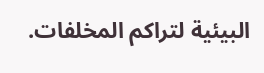البيئية لتراكم المخلفات.